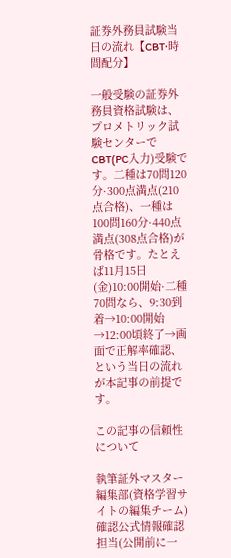証券外務員試験当日の流れ【CBT·時間配分】

一般受験の証券外務員資格試験は、プロメトリック試験センターでCBT(PC入力)受験です。二種は70問120分·300点満点(210点合格)、一種は100問160分·440点満点(308点合格)が骨格です。たとえば11月15日(金)10:00開始·二種70問なら、9:30到着→10:00開始→12:00頃終了→画面で正解率確認、という当日の流れが本記事の前提です。

この記事の信頼性について

執筆証外マスター編集部(資格学習サイトの編集チーム)
確認公式情報確認担当(公開前に一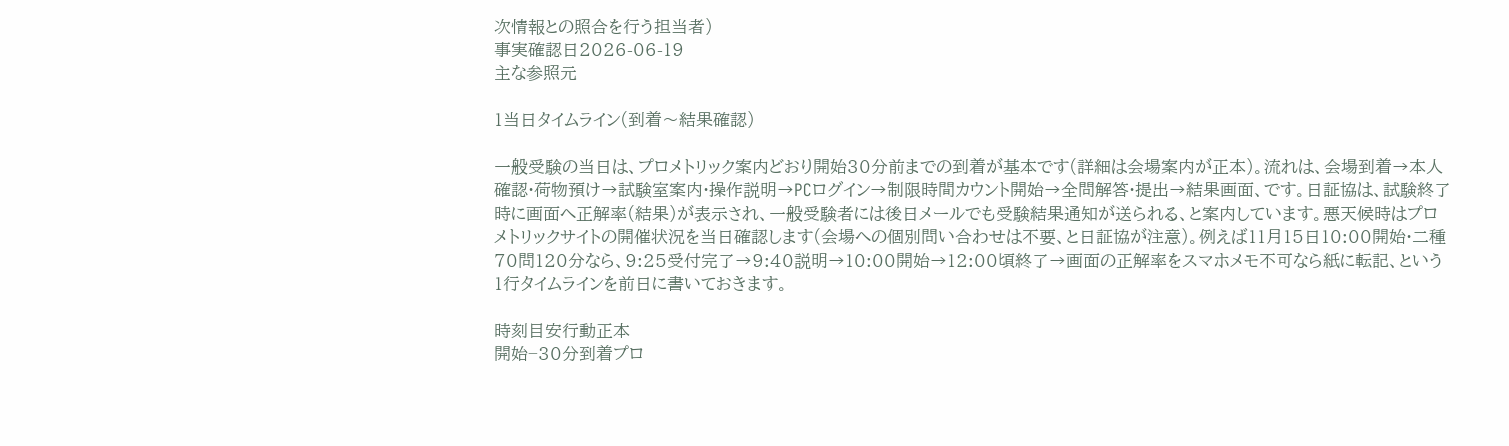次情報との照合を行う担当者)
事実確認日2026-06-19
主な参照元

1当日タイムライン(到着〜結果確認)

一般受験の当日は、プロメトリック案内どおり開始30分前までの到着が基本です(詳細は会場案内が正本)。流れは、会場到着→本人確認·荷物預け→試験室案内·操作説明→PCログイン→制限時間カウント開始→全問解答·提出→結果画面、です。日証協は、試験終了時に画面へ正解率(結果)が表示され、一般受験者には後日メールでも受験結果通知が送られる、と案内しています。悪天候時はプロメトリックサイトの開催状況を当日確認します(会場への個別問い合わせは不要、と日証協が注意)。例えば11月15日10:00開始·二種70問120分なら、9:25受付完了→9:40説明→10:00開始→12:00頃終了→画面の正解率をスマホメモ不可なら紙に転記、という1行タイムラインを前日に書いておきます。

時刻目安行動正本
開始−30分到着プロ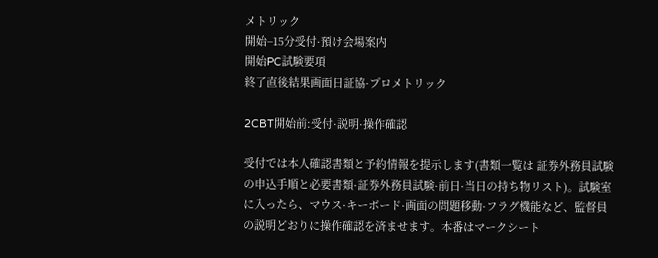メトリック
開始−15分受付·預け会場案内
開始PC試験要項
終了直後結果画面日証協·プロメトリック

2CBT開始前:受付·説明·操作確認

受付では本人確認書類と予約情報を提示します(書類一覧は 証券外務員試験の申込手順と必要書類·証券外務員試験·前日·当日の持ち物リスト)。試験室に入ったら、マウス·キーボード·画面の問題移動·フラグ機能など、監督員の説明どおりに操作確認を済ませます。本番はマークシート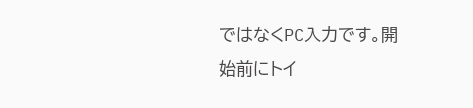ではなくPC入力です。開始前にトイ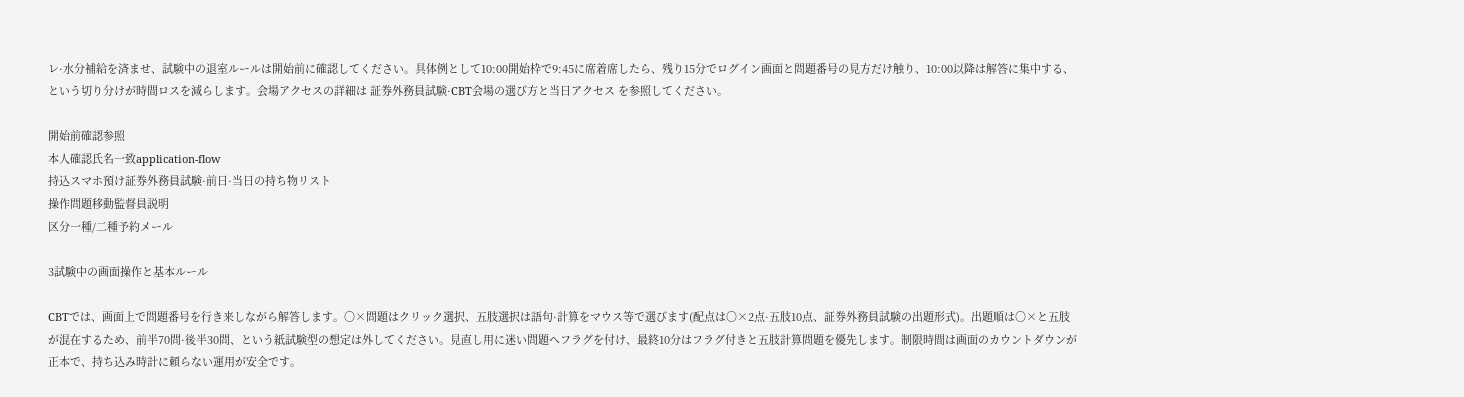レ·水分補給を済ませ、試験中の退室ルールは開始前に確認してください。具体例として10:00開始枠で9:45に席着席したら、残り15分でログイン画面と問題番号の見方だけ触り、10:00以降は解答に集中する、という切り分けが時間ロスを減らします。会場アクセスの詳細は 証券外務員試験·CBT会場の選び方と当日アクセス を参照してください。

開始前確認参照
本人確認氏名一致application-flow
持込スマホ預け証券外務員試験·前日·当日の持ち物リスト
操作問題移動監督員説明
区分一種/二種予約メール

3試験中の画面操作と基本ルール

CBTでは、画面上で問題番号を行き来しながら解答します。〇×問題はクリック選択、五肢選択は語句·計算をマウス等で選びます(配点は〇×2点·五肢10点、証券外務員試験の出題形式)。出題順は〇×と五肢が混在するため、前半70問·後半30問、という紙試験型の想定は外してください。見直し用に迷い問題へフラグを付け、最終10分はフラグ付きと五肢計算問題を優先します。制限時間は画面のカウントダウンが正本で、持ち込み時計に頼らない運用が安全です。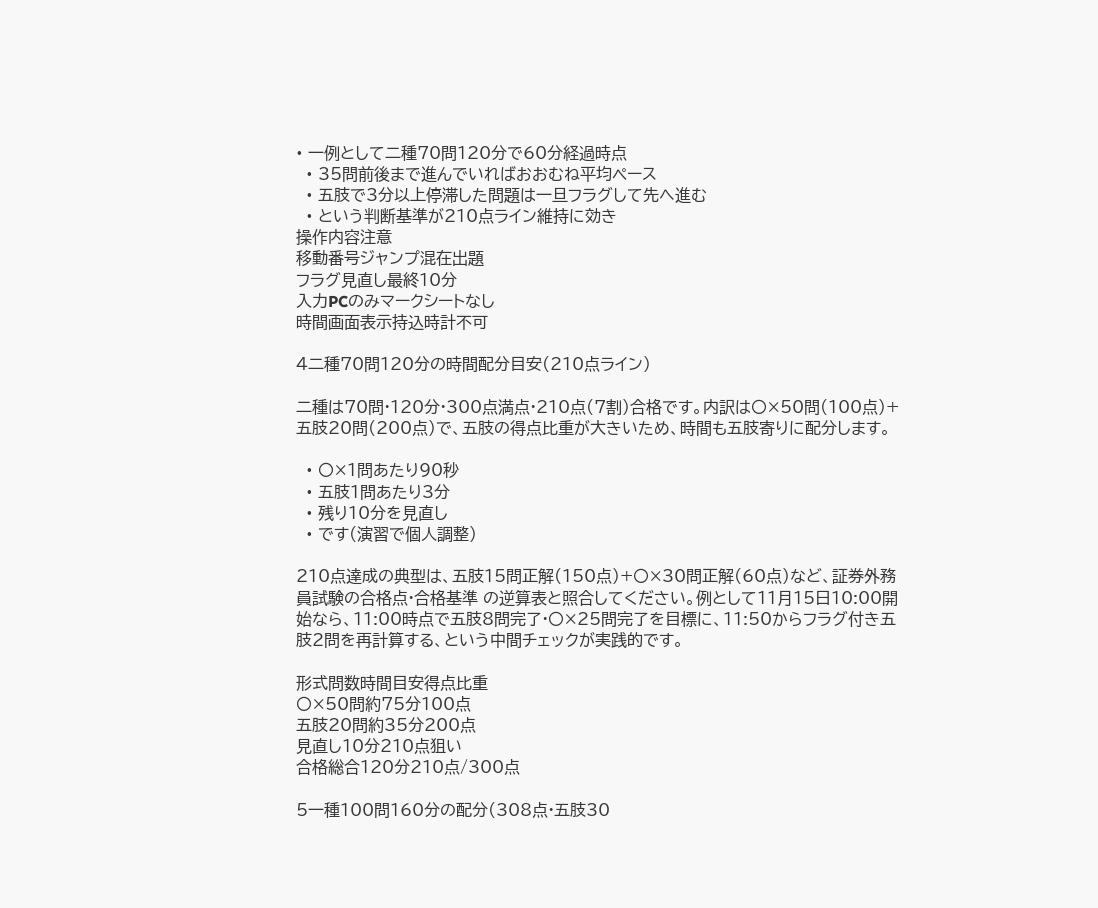• 一例として二種70問120分で60分経過時点
  • 35問前後まで進んでいればおおむね平均ペース
  • 五肢で3分以上停滞した問題は一旦フラグして先へ進む
  • という判断基準が210点ライン維持に効き
操作内容注意
移動番号ジャンプ混在出題
フラグ見直し最終10分
入力PCのみマークシートなし
時間画面表示持込時計不可

4二種70問120分の時間配分目安(210点ライン)

二種は70問·120分·300点満点·210点(7割)合格です。内訳は〇×50問(100点)+五肢20問(200点)で、五肢の得点比重が大きいため、時間も五肢寄りに配分します。

  • 〇×1問あたり90秒
  • 五肢1問あたり3分
  • 残り10分を見直し
  • です(演習で個人調整)

210点達成の典型は、五肢15問正解(150点)+〇×30問正解(60点)など、証券外務員試験の合格点·合格基準 の逆算表と照合してください。例として11月15日10:00開始なら、11:00時点で五肢8問完了·〇×25問完了を目標に、11:50からフラグ付き五肢2問を再計算する、という中間チェックが実践的です。

形式問数時間目安得点比重
〇×50問約75分100点
五肢20問約35分200点
見直し10分210点狙い
合格総合120分210点/300点

5一種100問160分の配分(308点·五肢30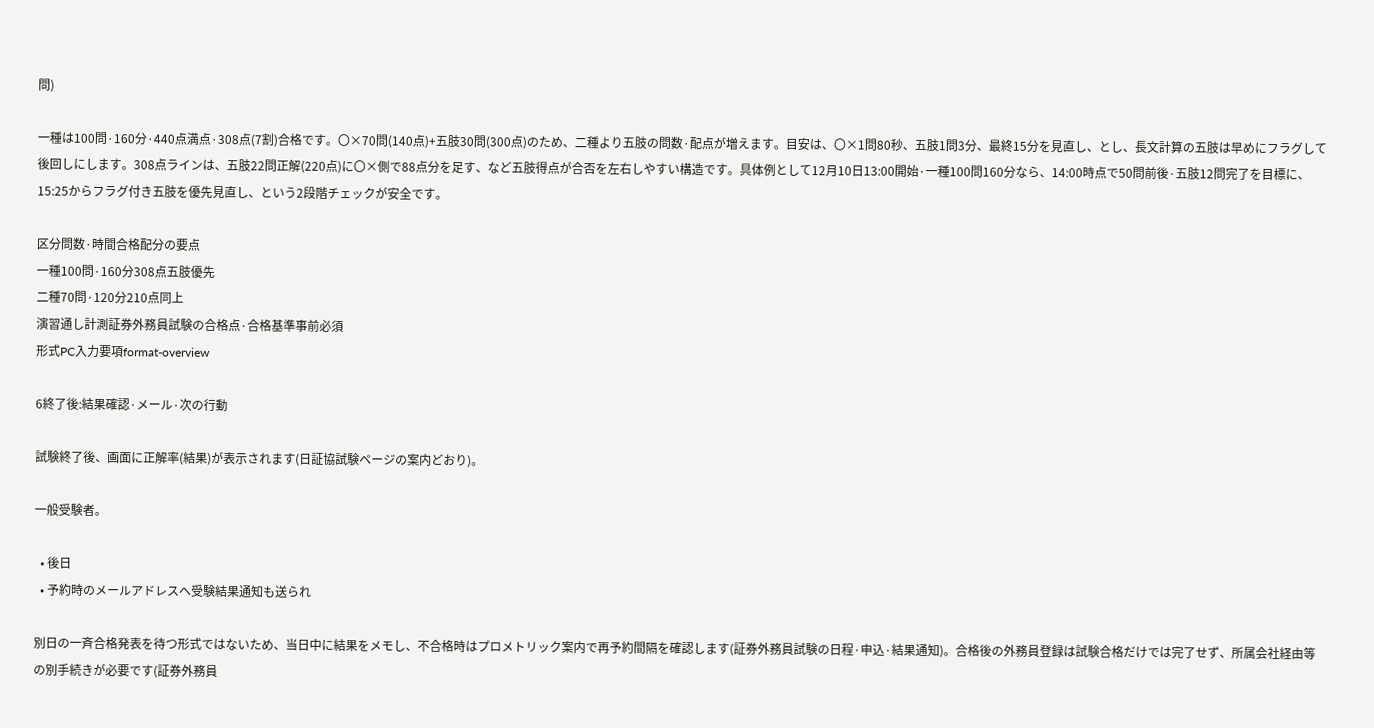問)

一種は100問·160分·440点満点·308点(7割)合格です。〇×70問(140点)+五肢30問(300点)のため、二種より五肢の問数·配点が増えます。目安は、〇×1問80秒、五肢1問3分、最終15分を見直し、とし、長文計算の五肢は早めにフラグして後回しにします。308点ラインは、五肢22問正解(220点)に〇×側で88点分を足す、など五肢得点が合否を左右しやすい構造です。具体例として12月10日13:00開始·一種100問160分なら、14:00時点で50問前後·五肢12問完了を目標に、15:25からフラグ付き五肢を優先見直し、という2段階チェックが安全です。

区分問数·時間合格配分の要点
一種100問·160分308点五肢優先
二種70問·120分210点同上
演習通し計測証券外務員試験の合格点·合格基準事前必須
形式PC入力要項format-overview

6終了後:結果確認·メール·次の行動

試験終了後、画面に正解率(結果)が表示されます(日証協試験ページの案内どおり)。

一般受験者。

  • 後日
  • 予約時のメールアドレスへ受験結果通知も送られ

別日の一斉合格発表を待つ形式ではないため、当日中に結果をメモし、不合格時はプロメトリック案内で再予約間隔を確認します(証券外務員試験の日程·申込·結果通知)。合格後の外務員登録は試験合格だけでは完了せず、所属会社経由等の別手続きが必要です(証券外務員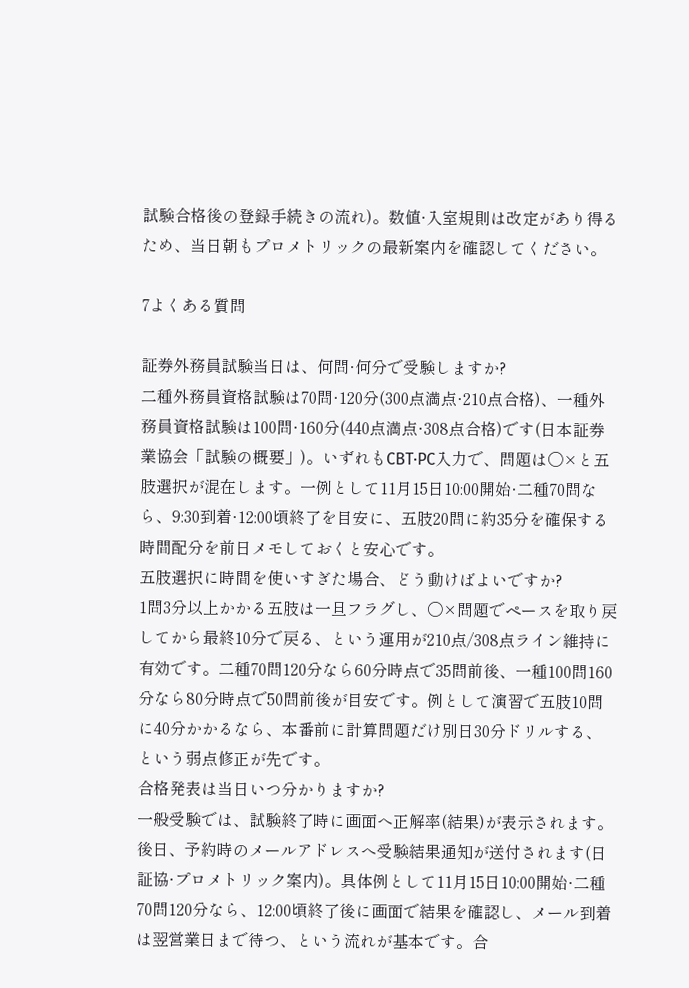試験合格後の登録手続きの流れ)。数値·入室規則は改定があり得るため、当日朝もプロメトリックの最新案内を確認してください。

7よくある質問

証券外務員試験当日は、何問·何分で受験しますか?
二種外務員資格試験は70問·120分(300点満点·210点合格)、一種外務員資格試験は100問·160分(440点満点·308点合格)です(日本証券業協会「試験の概要」)。いずれもCBT·PC入力で、問題は〇×と五肢選択が混在します。一例として11月15日10:00開始·二種70問なら、9:30到着·12:00頃終了を目安に、五肢20問に約35分を確保する時間配分を前日メモしておくと安心です。
五肢選択に時間を使いすぎた場合、どう動けばよいですか?
1問3分以上かかる五肢は一旦フラグし、〇×問題でペースを取り戻してから最終10分で戻る、という運用が210点/308点ライン維持に有効です。二種70問120分なら60分時点で35問前後、一種100問160分なら80分時点で50問前後が目安です。例として演習で五肢10問に40分かかるなら、本番前に計算問題だけ別日30分ドリルする、という弱点修正が先です。
合格発表は当日いつ分かりますか?
一般受験では、試験終了時に画面へ正解率(結果)が表示されます。後日、予約時のメールアドレスへ受験結果通知が送付されます(日証協·プロメトリック案内)。具体例として11月15日10:00開始·二種70問120分なら、12:00頃終了後に画面で結果を確認し、メール到着は翌営業日まで待つ、という流れが基本です。合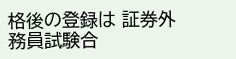格後の登録は 証券外務員試験合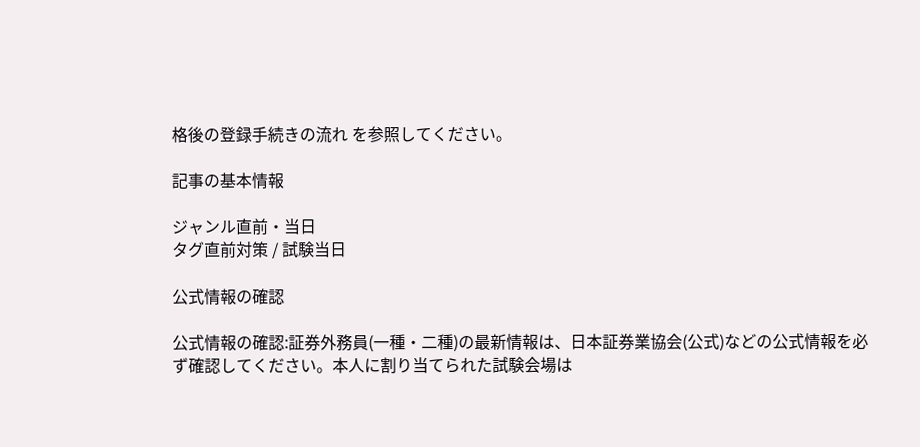格後の登録手続きの流れ を参照してください。

記事の基本情報

ジャンル直前・当日
タグ直前対策 / 試験当日

公式情報の確認

公式情報の確認:証券外務員(一種・二種)の最新情報は、日本証券業協会(公式)などの公式情報を必ず確認してください。本人に割り当てられた試験会場は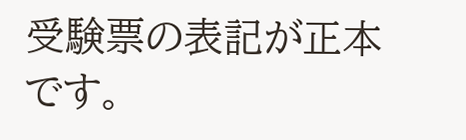受験票の表記が正本です。